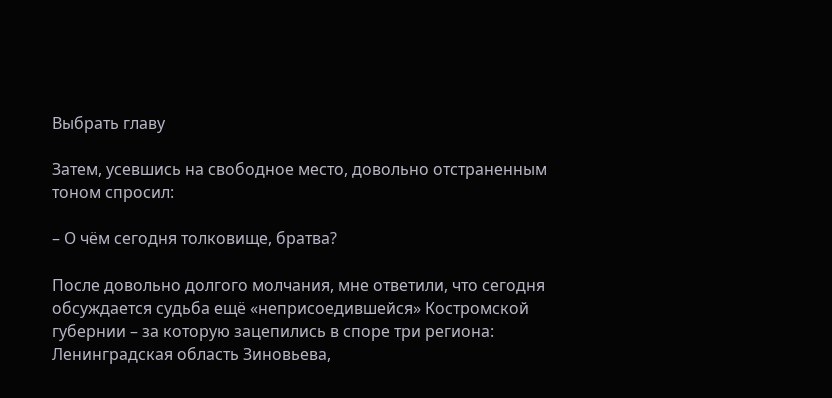Выбрать главу

Затем, усевшись на свободное место, довольно отстраненным тоном спросил:

– О чём сегодня толковище, братва?

После довольно долгого молчания, мне ответили, что сегодня обсуждается судьба ещё «неприсоедившейся» Костромской губернии – за которую зацепились в споре три региона: Ленинградская область Зиновьева,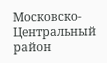Московско-Центральный район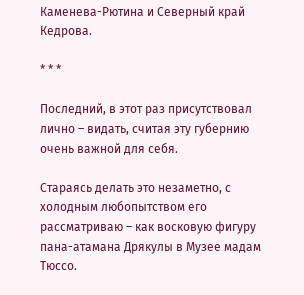Каменева-Рютина и Северный край Кедрова.

* * *

Последний, в этот раз присутствовал лично – видать, считая эту губернию очень важной для себя.

Стараясь делать это незаметно, с холодным любопытством его рассматриваю – как восковую фигуру пана-атамана Дрякулы в Музее мадам Тюссо.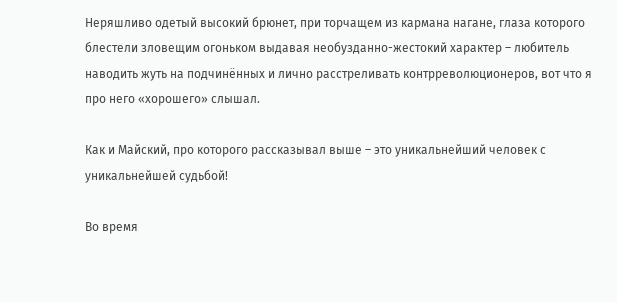Неряшливо одетый высокий брюнет, при торчащем из кармана нагане, глаза которого блестели зловещим огоньком выдавая необузданно-жестокий характер – любитель наводить жуть на подчинённых и лично расстреливать контрреволюционеров, вот что я про него «хорошего» слышал.

Как и Майский, про которого рассказывал выше – это уникальнейший человек с уникальнейшей судьбой!

Во время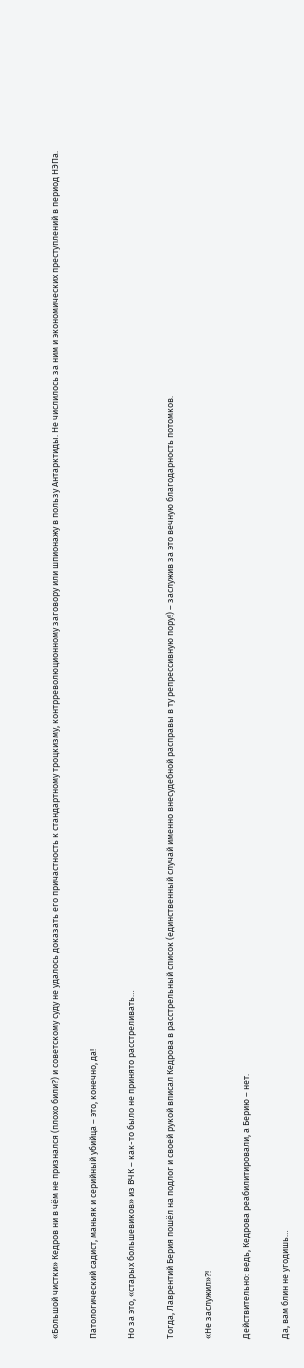«Большой чистки» Кедров ни в чём не признался (плохо били?) и советскому суду не удалось доказать его причастность к стандартному троцкизму, контрреволюционному заговору или шпионажу в пользу Антарктиды. Не числилось за ним и экономических преступлений в период НЭПа.

Патологический садист, маньяк и серийный убийца – это, конечно, да!

Но за это, «старых большевиков» из ВЧК – как-то было не принято расстреливать…

Тогда, Лаврентий Берия пошёл на подлог и своей рукой вписал Кедрова в расстрельный список (единственный случай именно внесудебной расправы в ту репрессивную пору!) – заслужив за это вечную благодарность потомков.

«Не заслужил»?!

Действительно: ведь, Кедрова реабилитировали, а Берию – нет.

Да, вам блин не угодишь…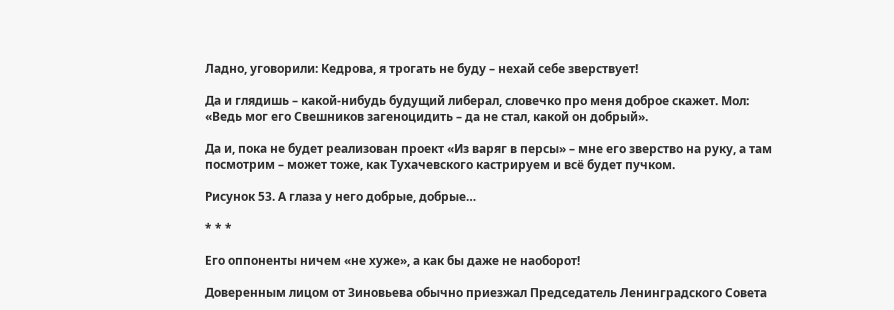Ладно, уговорили: Кедрова, я трогать не буду – нехай себе зверствует!

Да и глядишь – какой-нибудь будущий либерал, словечко про меня доброе скажет. Мол: «Ведь мог его Свешников загеноцидить – да не стал, какой он добрый».

Да и, пока не будет реализован проект «Из варяг в персы» – мне его зверство на руку, а там посмотрим – может тоже, как Тухачевского кастрируем и всё будет пучком.

Рисунок 53. А глаза у него добрые, добрые…

* * *

Его оппоненты ничем «не хуже», а как бы даже не наоборот!

Доверенным лицом от Зиновьева обычно приезжал Председатель Ленинградского Совета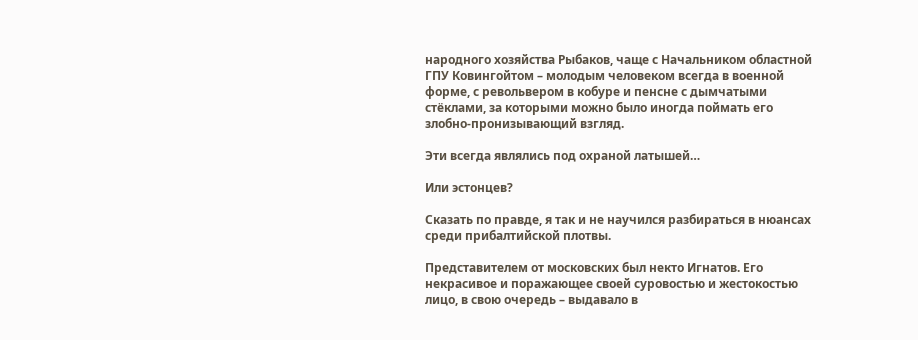народного хозяйства Рыбаков, чаще с Начальником областной ГПУ Ковингойтом – молодым человеком всегда в военной форме, с револьвером в кобуре и пенсне с дымчатыми стёклами, за которыми можно было иногда поймать его злобно-пронизывающий взгляд.

Эти всегда являлись под охраной латышей…

Или эстонцев?

Сказать по правде, я так и не научился разбираться в нюансах среди прибалтийской плотвы.

Представителем от московских был некто Игнатов. Его некрасивое и поражающее своей суровостью и жестокостью лицо, в свою очередь – выдавало в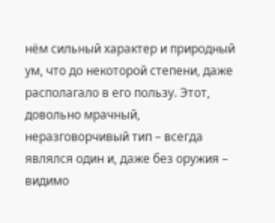нём сильный характер и природный ум, что до некоторой степени, даже располагало в его пользу. Этот, довольно мрачный, неразговорчивый тип – всегда являлся один и, даже без оружия – видимо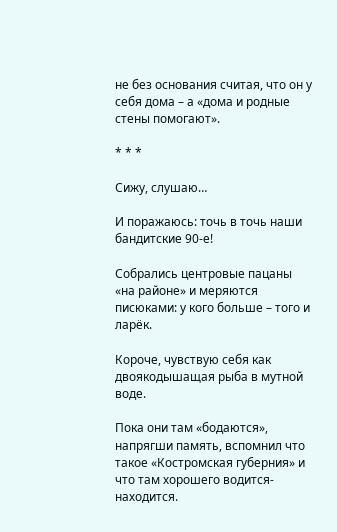не без основания считая, что он у себя дома – а «дома и родные стены помогают».

* * *

Сижу, слушаю…

И поражаюсь: точь в точь наши бандитские 90-е!

Собрались центровые пацаны «на районе» и меряются писюками: у кого больше – того и ларёк.

Короче, чувствую себя как двоякодышащая рыба в мутной воде.

Пока они там «бодаются», напрягши память, вспомнил что такое «Костромская губерния» и что там хорошего водится-находится.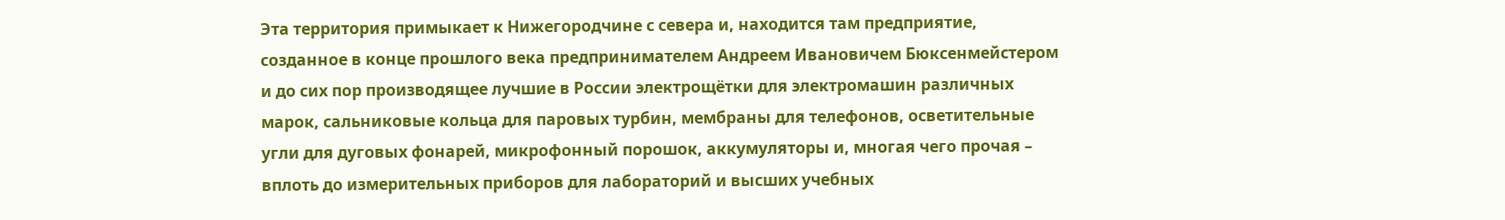Эта территория примыкает к Нижегородчине с севера и, находится там предприятие, созданное в конце прошлого века предпринимателем Андреем Ивановичем Бюксенмейстером и до сих пор производящее лучшие в России электрощётки для электромашин различных марок, сальниковые кольца для паровых турбин, мембраны для телефонов, осветительные угли для дуговых фонарей, микрофонный порошок, аккумуляторы и, многая чего прочая – вплоть до измерительных приборов для лабораторий и высших учебных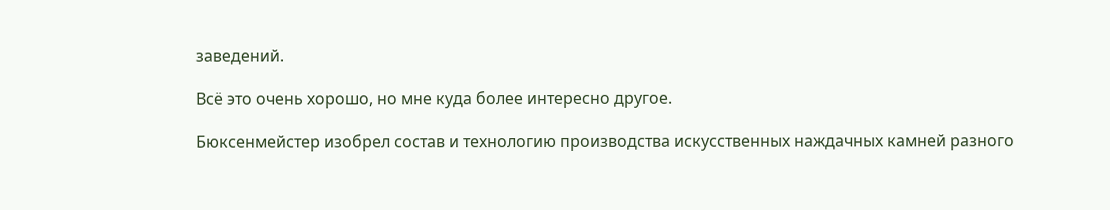заведений.

Всё это очень хорошо, но мне куда более интересно другое.

Бюксенмейстер изобрел состав и технологию производства искусственных наждачных камней разного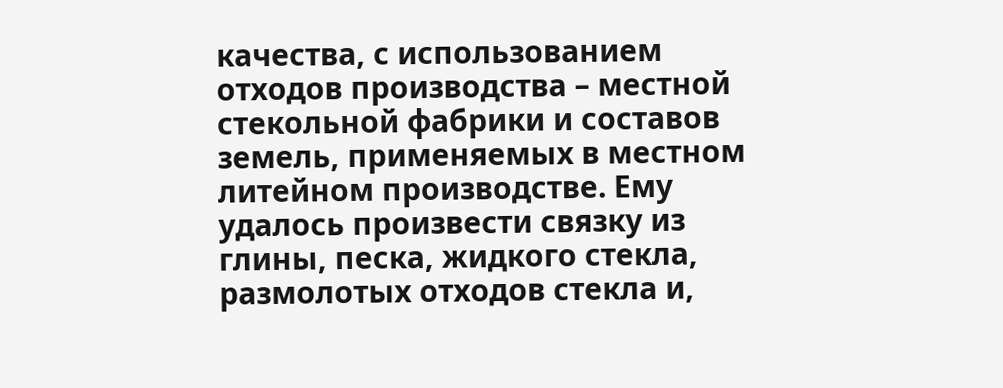качества, с использованием отходов производства – местной стекольной фабрики и составов земель, применяемых в местном литейном производстве. Ему удалось произвести связку из глины, песка, жидкого стекла, размолотых отходов стекла и,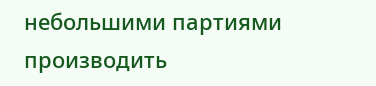небольшими партиями производить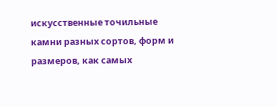искусственные точильные камни разных сортов, форм и размеров, как самых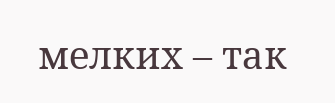мелких – так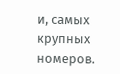и, самых крупных номеров.